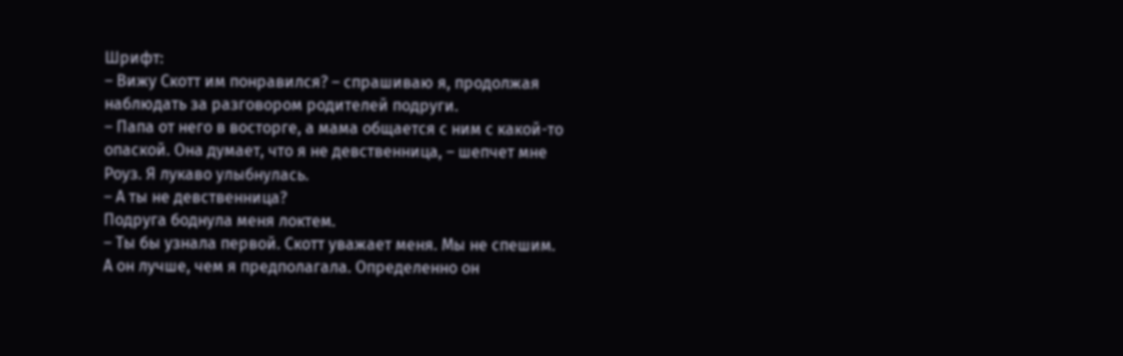Шрифт:
– Вижу Скотт им понравился? – спрашиваю я, продолжая наблюдать за разговором родителей подруги.
– Папа от него в восторге, а мама общается с ним с какой-то опаской. Она думает, что я не девственница, – шепчет мне Роуз. Я лукаво улыбнулась.
– А ты не девственница?
Подруга боднула меня локтем.
– Ты бы узнала первой. Скотт уважает меня. Мы не спешим.
А он лучше, чем я предполагала. Определенно он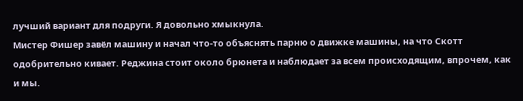лучший вариант для подруги. Я довольно хмыкнула.
Мистер Фишер завёл машину и начал что-то объяснять парню о движке машины, на что Скотт одобрительно кивает. Реджина стоит около брюнета и наблюдает за всем происходящим, впрочем, как и мы.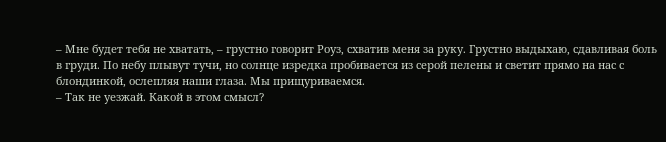– Мне будет тебя не хватать, – грустно говорит Роуз, схватив меня за руку. Грустно выдыхаю, сдавливая боль в груди. По небу плывут тучи, но солнце изредка пробивается из серой пелены и светит прямо на нас с блондинкой, ослепляя наши глаза. Мы прищуриваемся.
– Так не уезжай. Какой в этом смысл?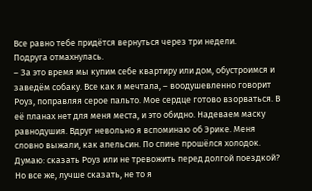Все равно тебе придётся вернуться через три недели.
Подруга отмахнулась.
– За это время мы купим себе квартиру или дом, обустроимся и заведём собаку. Все как я мечтала, – воодушевленно говорит Роуз, поправляя серое пальто. Мое сердце готово взорваться. В её планах нет для меня места, и это обидно. Надеваем маску равнодушия. Вдруг невольно я вспоминаю об Эрике. Меня словно выжали, как апельсин. По спине прошёлся холодок. Думаю: сказать Роуз или не тревожить перед долгой поездкой? Но все же, лучше сказать, не то я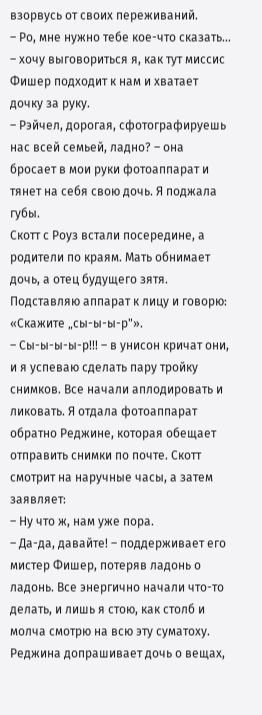взорвусь от своих переживаний.
– Ро, мне нужно тебе кое-что сказать… – хочу выговориться я, как тут миссис Фишер подходит к нам и хватает дочку за руку.
– Рэйчел, дорогая, сфотографируешь нас всей семьей, ладно? – она бросает в мои руки фотоаппарат и тянет на себя свою дочь. Я поджала губы.
Скотт с Роуз встали посередине, а родители по краям. Мать обнимает дочь, а отец будущего зятя. Подставляю аппарат к лицу и говорю: «Скажите „сы-ы-ы-р"».
– Сы-ы-ы-ы-р!!! – в унисон кричат они, и я успеваю сделать пару тройку снимков. Все начали аплодировать и ликовать. Я отдала фотоаппарат обратно Реджине, которая обещает отправить снимки по почте. Скотт смотрит на наручные часы, а затем заявляет:
– Ну что ж, нам уже пора.
– Да-да, давайте! – поддерживает его мистер Фишер, потеряв ладонь о ладонь. Все энергично начали что-то делать, и лишь я стою, как столб и молча смотрю на всю эту суматоху. Реджина допрашивает дочь о вещах,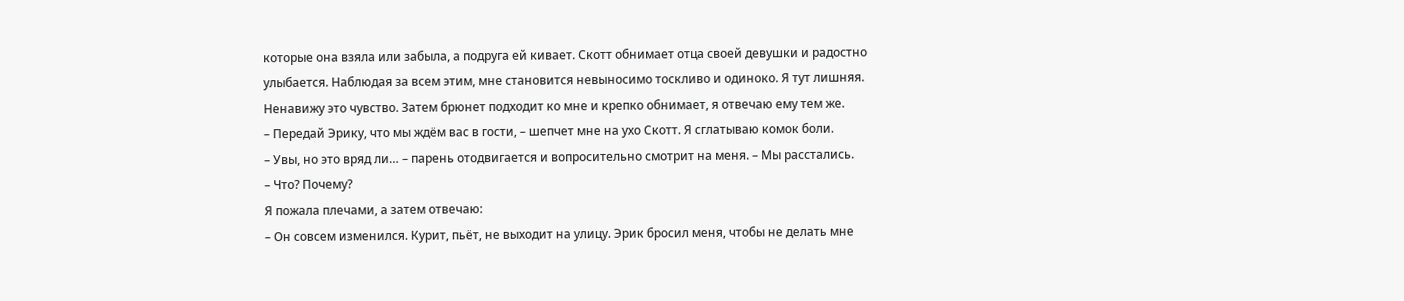которые она взяла или забыла, а подруга ей кивает. Скотт обнимает отца своей девушки и радостно улыбается. Наблюдая за всем этим, мне становится невыносимо тоскливо и одиноко. Я тут лишняя. Ненавижу это чувство. Затем брюнет подходит ко мне и крепко обнимает, я отвечаю ему тем же.
– Передай Эрику, что мы ждём вас в гости, – шепчет мне на ухо Скотт. Я сглатываю комок боли.
– Увы, но это вряд ли… – парень отодвигается и вопросительно смотрит на меня. – Мы расстались.
– Что? Почему?
Я пожала плечами, а затем отвечаю:
– Он совсем изменился. Курит, пьёт, не выходит на улицу. Эрик бросил меня, чтобы не делать мне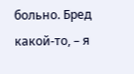больно. Бред какой-то, – я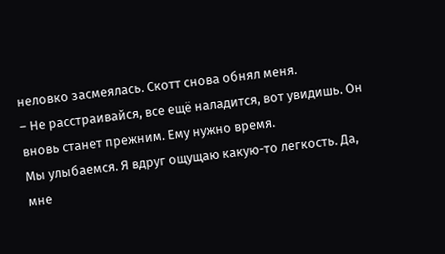неловко засмеялась. Скотт снова обнял меня.
– Не расстраивайся, все ещё наладится, вот увидишь. Он вновь станет прежним. Ему нужно время.
Мы улыбаемся. Я вдруг ощущаю какую-то легкость. Да, мне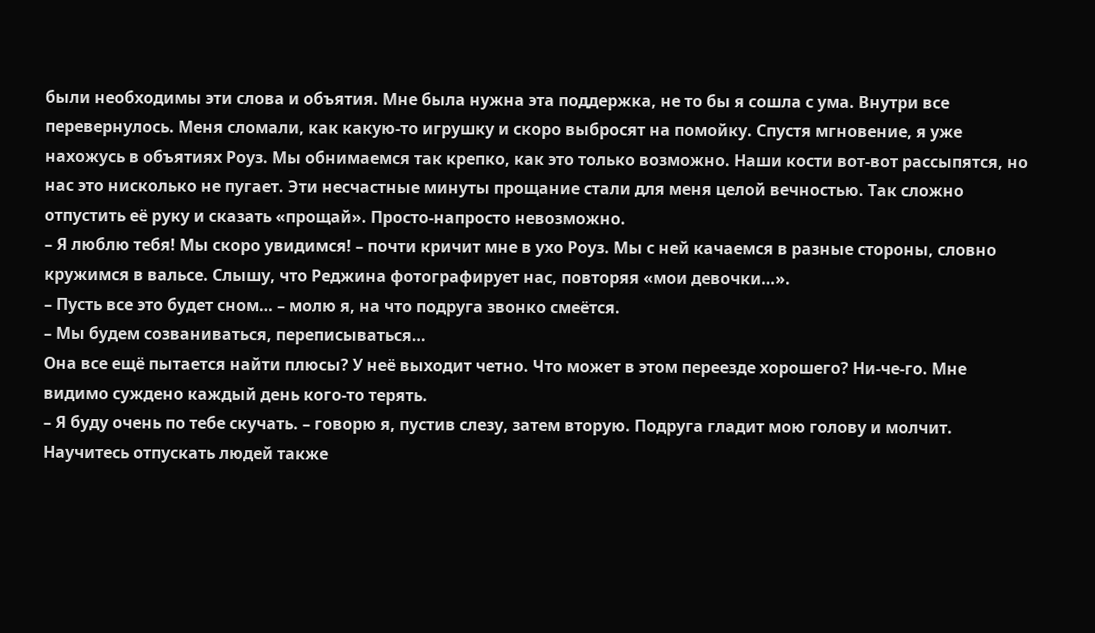были необходимы эти слова и объятия. Мне была нужна эта поддержка, не то бы я сошла с ума. Внутри все перевернулось. Меня сломали, как какую-то игрушку и скоро выбросят на помойку. Спустя мгновение, я уже нахожусь в объятиях Роуз. Мы обнимаемся так крепко, как это только возможно. Наши кости вот-вот рассыпятся, но нас это нисколько не пугает. Эти несчастные минуты прощание стали для меня целой вечностью. Так сложно отпустить её руку и сказать «прощай». Просто-напросто невозможно.
– Я люблю тебя! Мы скоро увидимся! – почти кричит мне в ухо Роуз. Мы с ней качаемся в разные стороны, словно кружимся в вальсе. Слышу, что Реджина фотографирует нас, повторяя «мои девочки…».
– Пусть все это будет сном… – молю я, на что подруга звонко смеётся.
– Мы будем созваниваться, переписываться…
Она все ещё пытается найти плюсы? У неё выходит четно. Что может в этом переезде хорошего? Ни-че-го. Мне видимо суждено каждый день кого-то терять.
– Я буду очень по тебе скучать. – говорю я, пустив слезу, затем вторую. Подруга гладит мою голову и молчит. Научитесь отпускать людей также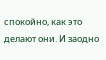спокойно, как это делают они. И заодно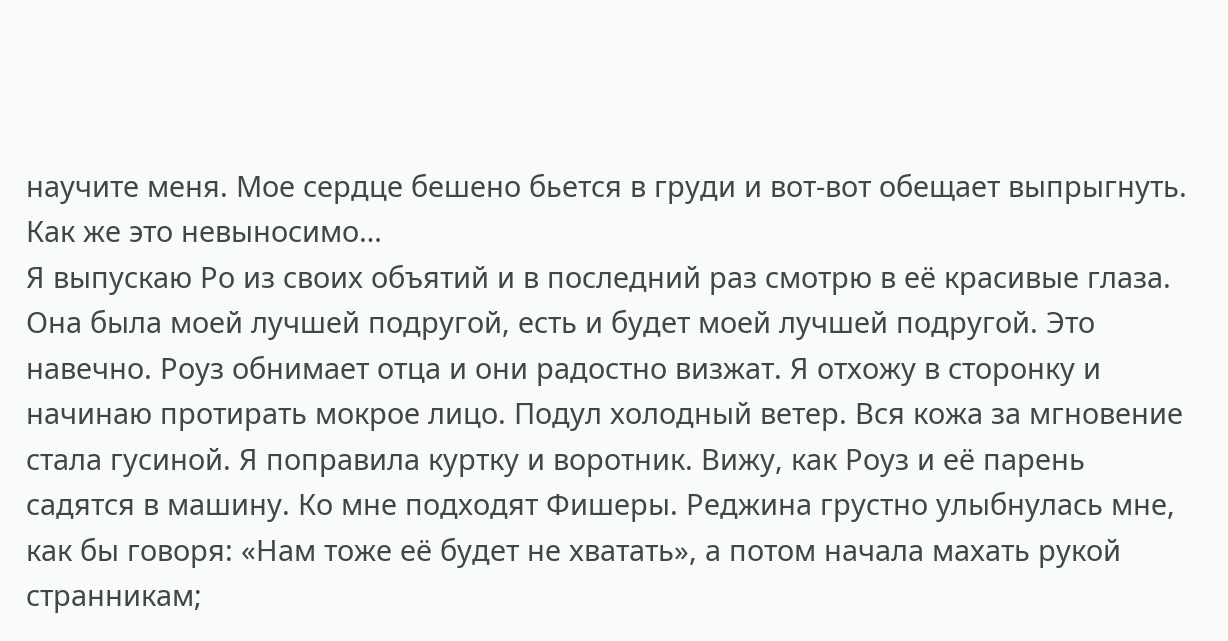научите меня. Мое сердце бешено бьется в груди и вот-вот обещает выпрыгнуть. Как же это невыносимо…
Я выпускаю Ро из своих объятий и в последний раз смотрю в её красивые глаза. Она была моей лучшей подругой, есть и будет моей лучшей подругой. Это навечно. Роуз обнимает отца и они радостно визжат. Я отхожу в сторонку и начинаю протирать мокрое лицо. Подул холодный ветер. Вся кожа за мгновение стала гусиной. Я поправила куртку и воротник. Вижу, как Роуз и её парень садятся в машину. Ко мне подходят Фишеры. Реджина грустно улыбнулась мне, как бы говоря: «Нам тоже её будет не хватать», а потом начала махать рукой странникам;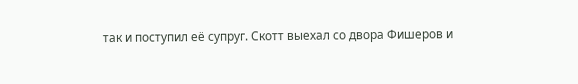так и поступил её супруг. Скотт выехал со двора Фишеров и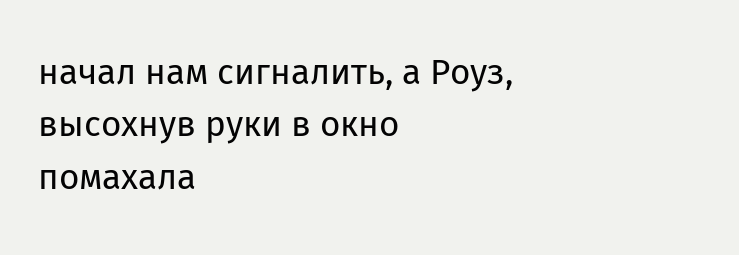начал нам сигналить, а Роуз, высохнув руки в окно помахала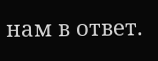нам в ответ.